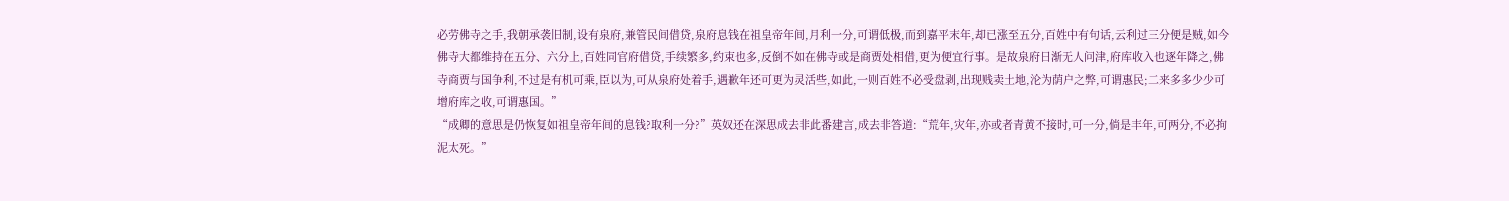必劳佛寺之手,我朝承袭旧制,设有泉府,兼管民间借贷,泉府息钱在祖皇帝年间,月利一分,可谓低极,而到嘉平末年,却已涨至五分,百姓中有句话,云利过三分便是贼,如今佛寺大都维持在五分、六分上,百姓同官府借贷,手续繁多,约束也多,反倒不如在佛寺或是商贾处相借,更为便宜行事。是故泉府日渐无人问津,府库收入也逐年降之,佛寺商贾与国争利,不过是有机可乘,臣以为,可从泉府处着手,遇歉年还可更为灵活些,如此,一则百姓不必受盘剥,出现贱卖土地,沦为荫户之弊,可谓惠民;二来多多少少可增府库之收,可谓惠国。”
“成卿的意思是仍恢复如祖皇帝年间的息钱?取利一分?”英奴还在深思成去非此番建言,成去非答道:“荒年,灾年,亦或者青黄不接时,可一分,倘是丰年,可两分,不必拘泥太死。”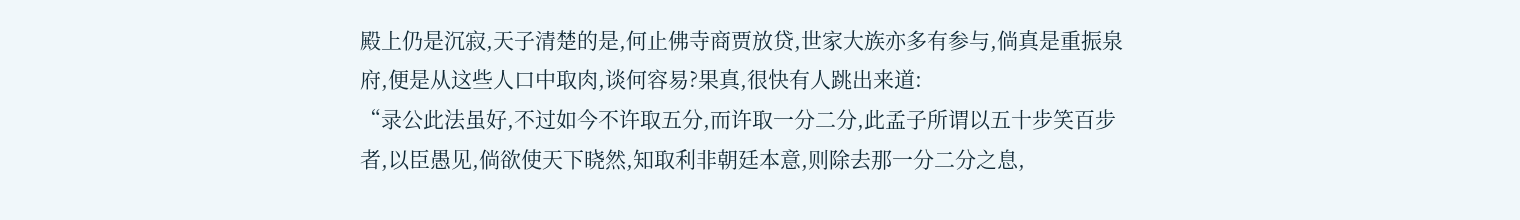殿上仍是沉寂,天子清楚的是,何止佛寺商贾放贷,世家大族亦多有参与,倘真是重振泉府,便是从这些人口中取肉,谈何容易?果真,很快有人跳出来道:
“录公此法虽好,不过如今不许取五分,而许取一分二分,此孟子所谓以五十步笑百步者,以臣愚见,倘欲使天下晓然,知取利非朝廷本意,则除去那一分二分之息,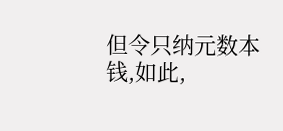但令只纳元数本钱,如此,